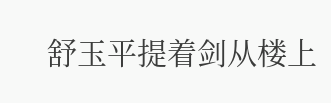舒玉平提着剑从楼上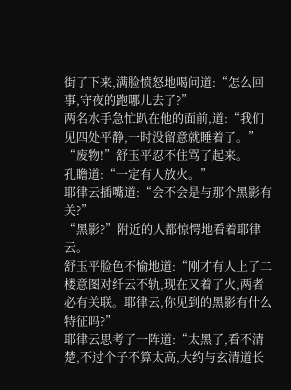街了下来,满脸愤怒地喝问道:“怎么回事,守夜的跑哪儿去了?”
两名水手急忙趴在他的面前,道:“我们见四处平静,一时没留意就睡着了。”
“废物!”舒玉平忍不住骂了起来。
孔瞻道:“一定有人放火。”
耶律云插嘴道:“会不会是与那个黑影有关?”
“黑影?”附近的人都惊愕地看着耶律云。
舒玉平脸色不愉地道:“刚才有人上了二楼意图对纤云不轨,现在又着了火,两者必有关联。耶律云,你见到的黑影有什么特征吗?”
耶律云思考了一阵道:“太黑了,看不清楚,不过个子不算太高,大约与玄清道长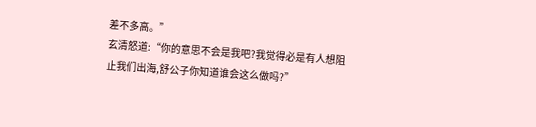差不多高。”
玄清怒道:“你的意思不会是我吧?我觉得必是有人想阻止我们出海,舒公子你知道谁会这么做吗?”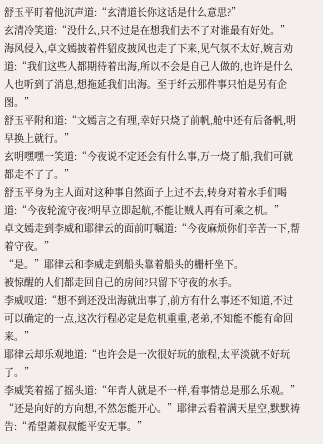舒玉平盯着他沉声道:“玄清道长你这话是什么意思?”
玄清冷笑道:“没什么,只不过是在想我们去不了对谁最有好处。”
海风侵入,卓文嫣披着件貂皮披风也走了下来,见气氛不太好,婉言劝道:“我们这些人都期待着出海,所以不会是自己人做的,也许是什么人也听到了消息,想拖延我们出海。至于纤云那件事只怕是另有企图。”
舒玉平附和道:“文嫣言之有理,幸好只烧了前帆,舱中还有后备帆,明早换上就行。”
玄明嘿嘿一笑道:“今夜说不定还会有什么事,万一烧了船,我们可就都走不了了。”
舒玉平身为主人面对这种事自然面子上过不去,转身对着水手们喝道:“今夜轮流守夜?明早立即起航,不能让贼人再有可乘之机。”
卓文嫣走到李威和耶律云的面前叮嘱道:“今夜麻烦你们辛苦一下,帮着守夜。”
“是。”耶律云和李威走到船头靠着船头的栅杆坐下。
被惊醒的人们都走回自己的房间?只留下守夜的水手。
李威叹道:“想不到还没出海就出事了,前方有什么事还不知道,不过可以确定的一点,这次行程必定是危机重重,老弟,不知能不能有命回来。”
耶律云却乐观地道:“也许会是一次很好玩的旅程,太平淡就不好玩了。”
李威笑着摇了摇头道:“年青人就是不一样,看事情总是那么乐观。”
“还是向好的方向想,不然怎能开心。”耶律云看着满天星空,默默祷告:“希望萧叔叔能平安无事。”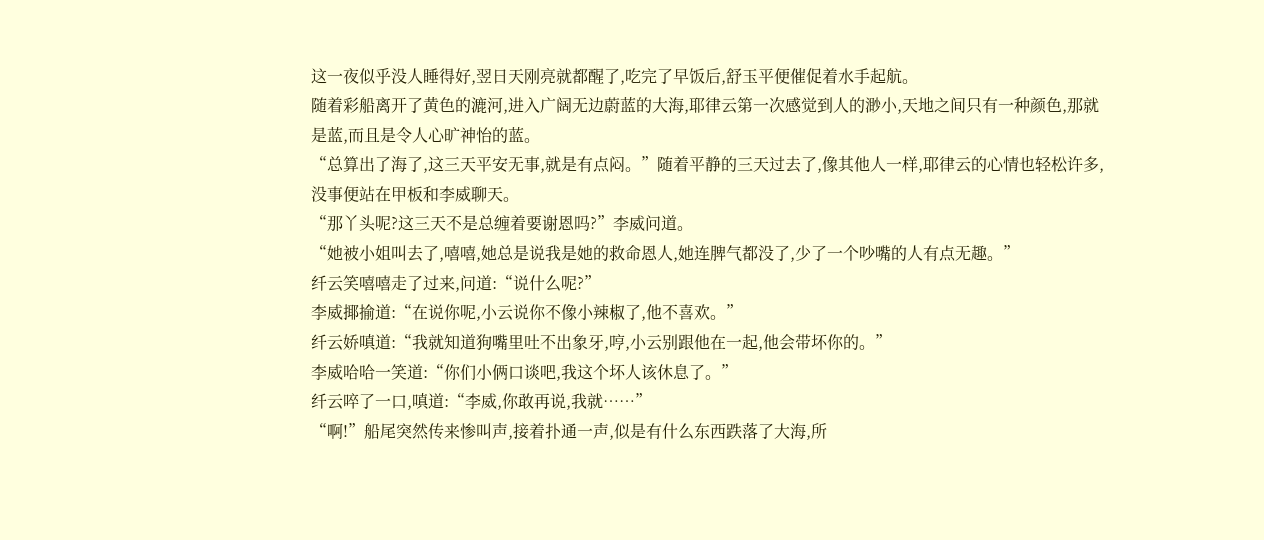这一夜似乎没人睡得好,翌日天刚亮就都醒了,吃完了早饭后,舒玉平便催促着水手起航。
随着彩船离开了黄色的漉河,进入广阔无边蔚蓝的大海,耶律云第一次感觉到人的渺小,天地之间只有一种颜色,那就是蓝,而且是令人心旷神怡的蓝。
“总算出了海了,这三天平安无事,就是有点闷。”随着平静的三天过去了,像其他人一样,耶律云的心情也轻松许多,没事便站在甲板和李威聊天。
“那丫头呢?这三天不是总缠着要谢恩吗?”李威问道。
“她被小姐叫去了,嘻嘻,她总是说我是她的救命恩人,她连脾气都没了,少了一个吵嘴的人有点无趣。”
纤云笑嘻嘻走了过来,问道:“说什么呢?”
李威揶揄道:“在说你呢,小云说你不像小辣椒了,他不喜欢。”
纤云娇嗔道:“我就知道狗嘴里吐不出象牙,哼,小云别跟他在一起,他会带坏你的。”
李威哈哈一笑道:“你们小俩口谈吧,我这个坏人该休息了。”
纤云啐了一口,嗔道:“李威,你敢再说,我就……”
“啊!”船尾突然传来惨叫声,接着扑通一声,似是有什么东西跌落了大海,所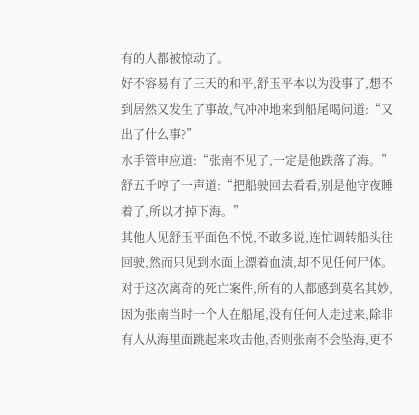有的人都被惊动了。
好不容易有了三天的和平,舒玉平本以为没事了,想不到居然又发生了事故,气冲冲地来到船尾喝问道:“又出了什么事?”
水手管申应道:“张南不见了,一定是他跌落了海。”
舒五千哼了一声道:“把船驶回去看看,别是他守夜睡着了,所以才掉下海。”
其他人见舒玉平面色不悦,不敢多说,连忙调转船头往回驶,然而只见到水面上漂着血渍,却不见任何尸体。
对于这次离奇的死亡案件,所有的人都感到莫名其妙,因为张南当时一个人在船尾,没有任何人走过来,除非有人从海里面跳起来攻击他,否则张南不会坠海,更不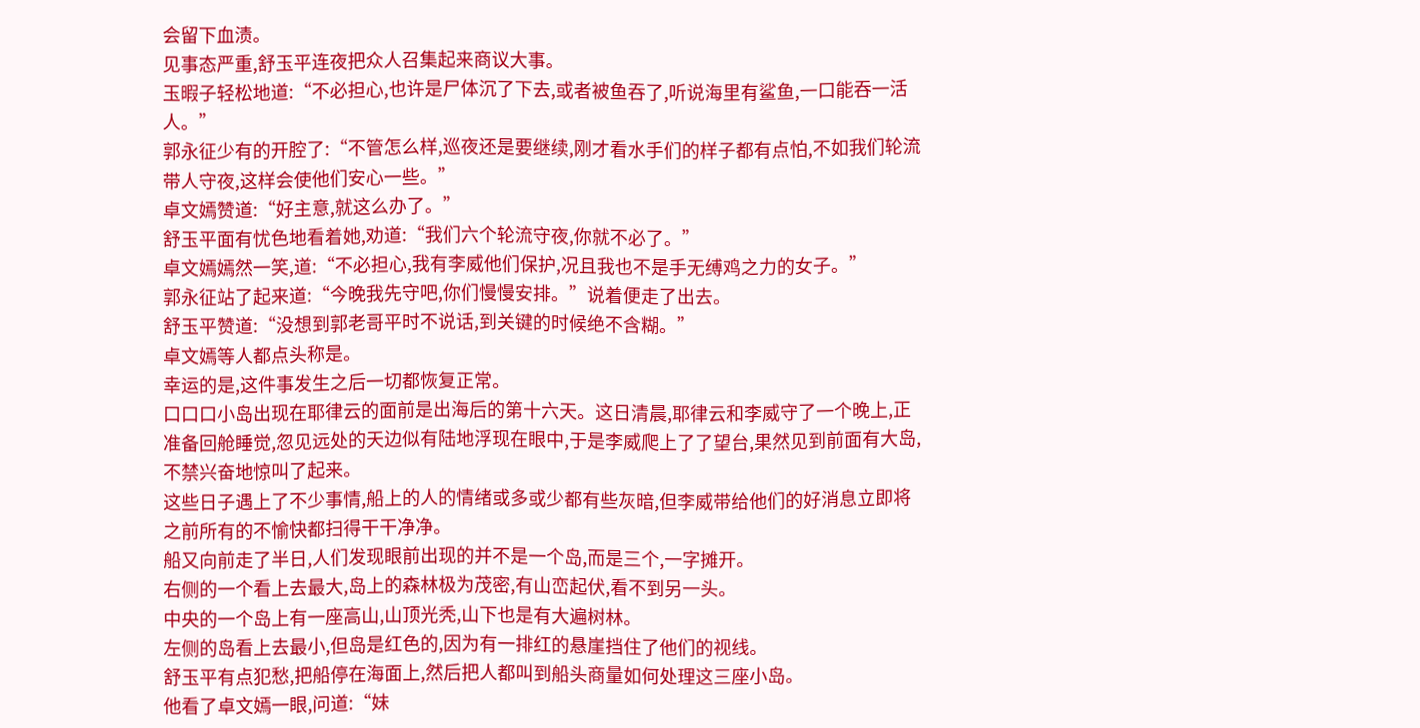会留下血渍。
见事态严重,舒玉平连夜把众人召集起来商议大事。
玉暇子轻松地道:“不必担心,也许是尸体沉了下去,或者被鱼吞了,听说海里有鲨鱼,一口能吞一活人。”
郭永征少有的开腔了:“不管怎么样,巡夜还是要继续,刚才看水手们的样子都有点怕,不如我们轮流带人守夜,这样会使他们安心一些。”
卓文嫣赞道:“好主意,就这么办了。”
舒玉平面有忧色地看着她,劝道:“我们六个轮流守夜,你就不必了。”
卓文嫣嫣然一笑,道:“不必担心,我有李威他们保护,况且我也不是手无缚鸡之力的女子。”
郭永征站了起来道:“今晚我先守吧,你们慢慢安排。”说着便走了出去。
舒玉平赞道:“没想到郭老哥平时不说话,到关键的时候绝不含糊。”
卓文嫣等人都点头称是。
幸运的是,这件事发生之后一切都恢复正常。
口口口小岛出现在耶律云的面前是出海后的第十六天。这日清晨,耶律云和李威守了一个晚上,正准备回舱睡觉,忽见远处的天边似有陆地浮现在眼中,于是李威爬上了了望台,果然见到前面有大岛,不禁兴奋地惊叫了起来。
这些日子遇上了不少事情,船上的人的情绪或多或少都有些灰暗,但李威带给他们的好消息立即将之前所有的不愉快都扫得干干净净。
船又向前走了半日,人们发现眼前出现的并不是一个岛,而是三个,一字摊开。
右侧的一个看上去最大,岛上的森林极为茂密,有山峦起伏,看不到另一头。
中央的一个岛上有一座高山,山顶光秃,山下也是有大遍树林。
左侧的岛看上去最小,但岛是红色的,因为有一排红的悬崖挡住了他们的视线。
舒玉平有点犯愁,把船停在海面上,然后把人都叫到船头商量如何处理这三座小岛。
他看了卓文嫣一眼,问道:“妹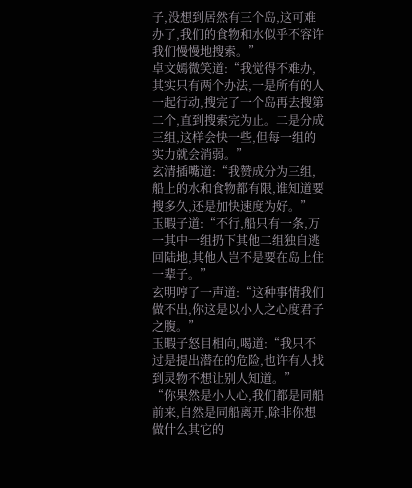子,没想到居然有三个岛,这可难办了,我们的食物和水似乎不容许我们慢慢地搜索。”
卓文嫣微笑道:“我觉得不难办,其实只有两个办法,一是所有的人一起行动,搜完了一个岛再去搜第二个,直到搜索完为止。二是分成三组,这样会快一些,但每一组的实力就会消弱。”
玄清插嘴道:“我赞成分为三组,船上的水和食物都有限,谁知道要搜多久,还是加快速度为好。”
玉暇子道:“不行,船只有一条,万一其中一组扔下其他二组独自逃回陆地,其他人岂不是要在岛上住一辈子。”
玄明哼了一声道:“这种事情我们做不出,你这是以小人之心度君子之腹。”
玉暇子怒目相向,喝道:“我只不过是提出潜在的危险,也许有人找到灵物不想让别人知道。”
“你果然是小人心,我们都是同船前来,自然是同船离开,除非你想做什么其它的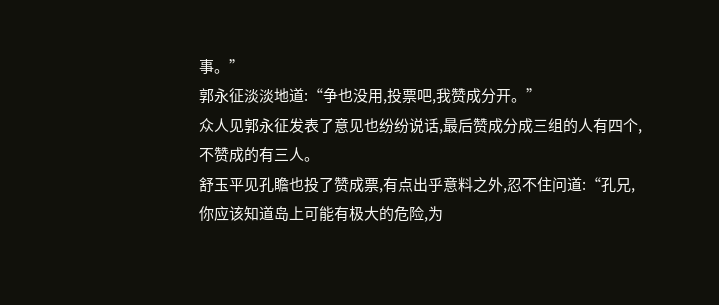事。”
郭永征淡淡地道:“争也没用,投票吧,我赞成分开。”
众人见郭永征发表了意见也纷纷说话,最后赞成分成三组的人有四个,不赞成的有三人。
舒玉平见孔瞻也投了赞成票,有点出乎意料之外,忍不住问道:“孔兄,你应该知道岛上可能有极大的危险,为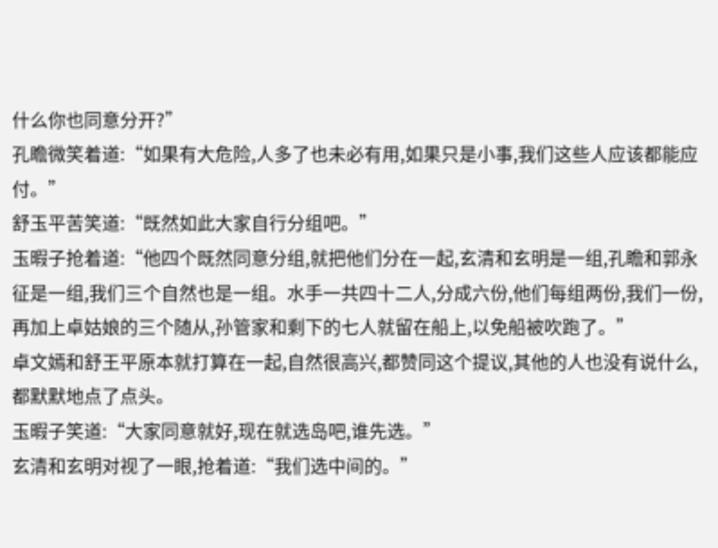什么你也同意分开?”
孔瞻微笑着道:“如果有大危险,人多了也未必有用,如果只是小事,我们这些人应该都能应付。”
舒玉平苦笑道:“既然如此大家自行分组吧。”
玉暇子抢着道:“他四个既然同意分组,就把他们分在一起,玄清和玄明是一组,孔瞻和郭永征是一组,我们三个自然也是一组。水手一共四十二人,分成六份,他们每组两份,我们一份,再加上卓姑娘的三个随从,孙管家和剩下的七人就留在船上,以免船被吹跑了。”
卓文嫣和舒王平原本就打算在一起,自然很高兴,都赞同这个提议,其他的人也没有说什么,都默默地点了点头。
玉暇子笑道:“大家同意就好,现在就选岛吧,谁先选。”
玄清和玄明对视了一眼,抢着道:“我们选中间的。”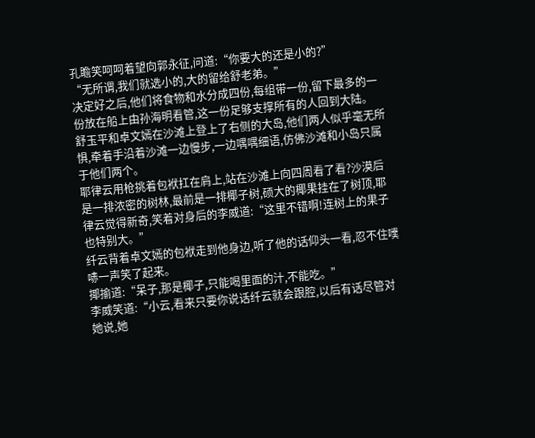孔瞻笑呵呵着望向郭永征,问道:“你要大的还是小的?”
“无所谓,我们就选小的,大的留给舒老弟。”
决定好之后,他们将食物和水分成四份,每组带一份,留下最多的一份放在船上由孙海明看管,这一份足够支撑所有的人回到大陆。
舒玉平和卓文嫣在沙滩上登上了右侧的大岛,他们两人似乎毫无所惧,牵着手沿着沙滩一边慢步,一边喁喁细语,仿佛沙滩和小岛只属于他们两个。
耶律云用枪挑着包袱扛在肩上,站在沙滩上向四周看了看?沙漠后是一排浓密的树林,最前是一排椰子树,硕大的椰果挂在了树顶,耶律云觉得新奇,笑着对身后的李威道:“这里不错啊!连树上的果子也特别大。”
纤云背着卓文嫣的包袱走到他身边,听了他的话仰头一看,忍不住噗哧一声笑了起来。
揶揄道:“呆子,那是椰子,只能喝里面的汁,不能吃。”
李威笑道:“小云,看来只要你说话纤云就会跟腔,以后有话尽管对她说,她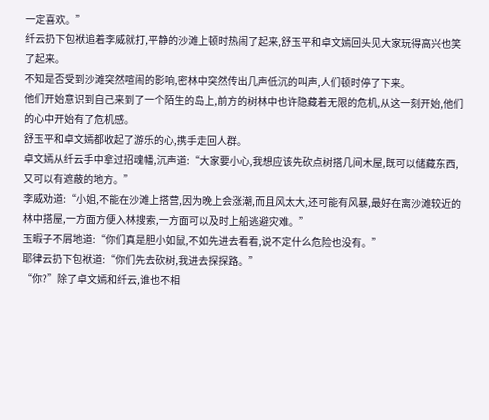一定喜欢。”
纤云扔下包袱追着李威就打,平静的沙滩上顿时热闹了起来,舒玉平和卓文嫣回头见大家玩得高兴也笑了起来。
不知是否受到沙滩突然喧闹的影响,密林中突然传出几声低沉的叫声,人们顿时停了下来。
他们开始意识到自己来到了一个陌生的岛上,前方的树林中也许隐藏着无限的危机,从这一刻开始,他们的心中开始有了危机感。
舒玉平和卓文嫣都收起了游乐的心,携手走回人群。
卓文嫣从纤云手中拿过招魂幡,沉声道:“大家要小心,我想应该先砍点树搭几间木屋,既可以储藏东西,又可以有遮蔽的地方。”
李威劝道:“小姐,不能在沙滩上搭营,因为晚上会涨潮,而且风太大,还可能有风暴,最好在离沙滩较近的林中搭屋,一方面方便入林搜索,一方面可以及时上船逃避灾难。”
玉暇子不屑地道:“你们真是胆小如鼠,不如先进去看看,说不定什么危险也没有。”
耶律云扔下包袱道:“你们先去砍树,我进去探探路。”
“你?”除了卓文嫣和纤云,谁也不相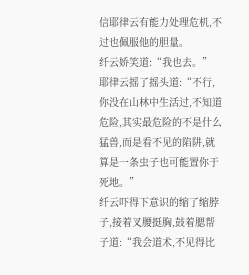信耶律云有能力处理危机,不过也佩服他的胆量。
纤云娇笑道:“我也去。”
耶律云摇了摇头道:“不行,你没在山林中生活过,不知道危险,其实最危险的不是什么猛兽,而是看不见的陷阱,就算是一条虫子也可能置你于死地。”
纤云吓得下意识的缩了缩脖子,接着叉腰挺胸,鼓着腮帮子道:“我会道术,不见得比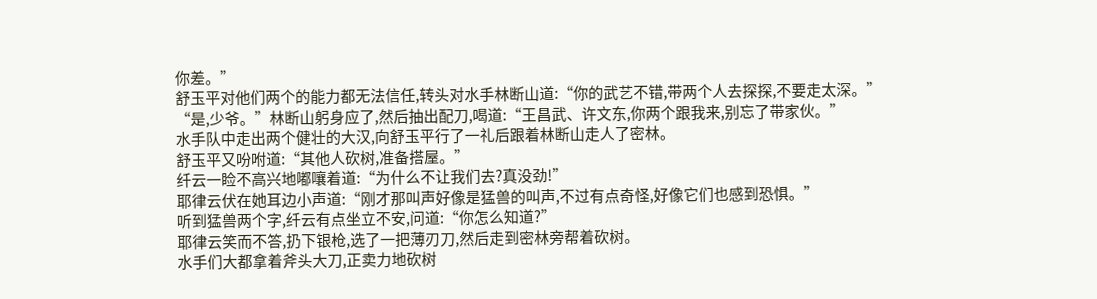你差。”
舒玉平对他们两个的能力都无法信任,转头对水手林断山道:“你的武艺不错,带两个人去探探,不要走太深。”
“是,少爷。”林断山躬身应了,然后抽出配刀,喝道:“王昌武、许文东,你两个跟我来,别忘了带家伙。”
水手队中走出两个健壮的大汉,向舒玉平行了一礼后跟着林断山走人了密林。
舒玉平又吩咐道:“其他人砍树,准备搭屋。”
纤云一睑不高兴地嘟嚷着道:“为什么不让我们去?真没劲!”
耶律云伏在她耳边小声道:“刚才那叫声好像是猛兽的叫声,不过有点奇怪,好像它们也感到恐惧。”
听到猛兽两个字,纤云有点坐立不安,问道:“你怎么知道?”
耶律云笑而不答,扔下银枪,选了一把薄刃刀,然后走到密林旁帮着砍树。
水手们大都拿着斧头大刀,正卖力地砍树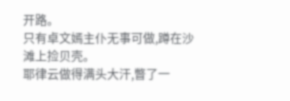开路。
只有卓文嫣主仆无事可做,蹲在沙滩上捡贝壳。
耶律云做得满头大汗,瞥了一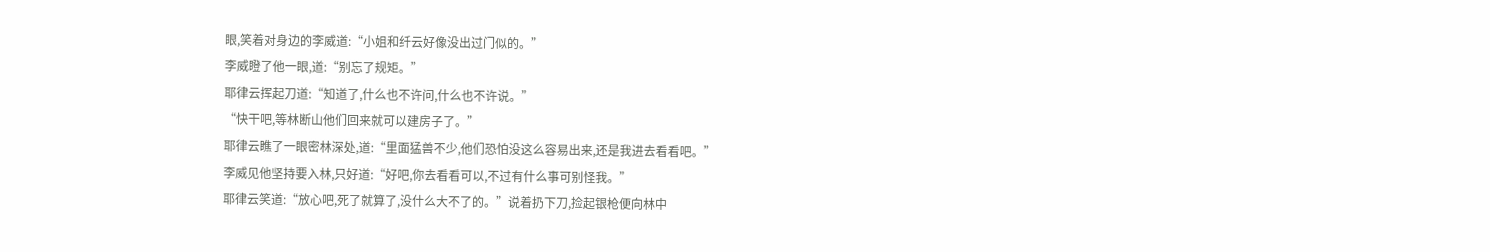眼,笑着对身边的李威道:“小姐和纤云好像没出过门似的。”
李威瞪了他一眼,道:“别忘了规矩。”
耶律云挥起刀道:“知道了,什么也不许问,什么也不许说。”
“快干吧,等林断山他们回来就可以建房子了。”
耶律云瞧了一眼密林深处,道:“里面猛兽不少,他们恐怕没这么容易出来,还是我进去看看吧。”
李威见他坚持要入林,只好道:“好吧,你去看看可以,不过有什么事可别怪我。”
耶律云笑道:“放心吧,死了就算了,没什么大不了的。”说着扔下刀,捡起银枪便向林中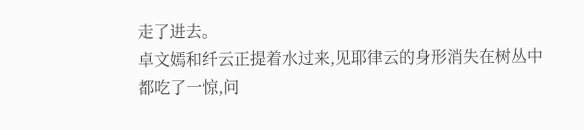走了进去。
卓文嫣和纤云正提着水过来,见耶律云的身形消失在树丛中都吃了一惊,问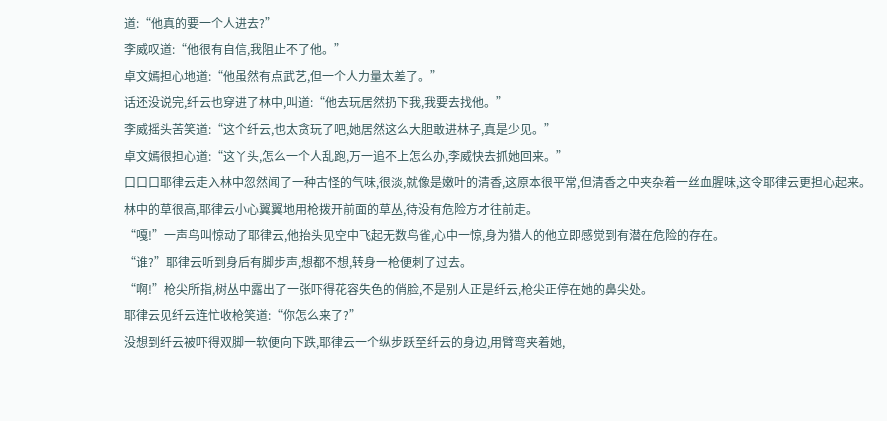道:“他真的要一个人进去?”
李威叹道:“他很有自信,我阻止不了他。”
卓文嫣担心地道:“他虽然有点武艺,但一个人力量太差了。”
话还没说完,纤云也穿进了林中,叫道:“他去玩居然扔下我,我要去找他。”
李威摇头苦笑道:“这个纤云,也太贪玩了吧,她居然这么大胆敢进林子,真是少见。”
卓文嫣很担心道:“这丫头,怎么一个人乱跑,万一追不上怎么办,李威快去抓她回来。”
口口口耶律云走入林中忽然闻了一种古怪的气味,很淡,就像是嫩叶的清香,这原本很平常,但清香之中夹杂着一丝血腥味,这令耶律云更担心起来。
林中的草很高,耶律云小心翼翼地用枪拨开前面的草丛,待没有危险方才往前走。
“嘎!”一声鸟叫惊动了耶律云,他抬头见空中飞起无数鸟雀,心中一惊,身为猎人的他立即感觉到有潜在危险的存在。
“谁?”耶律云听到身后有脚步声,想都不想,转身一枪便刺了过去。
“啊!”枪尖所指,树丛中露出了一张吓得花容失色的俏脸,不是别人正是纤云,枪尖正停在她的鼻尖处。
耶律云见纤云连忙收枪笑道:“你怎么来了?”
没想到纤云被吓得双脚一软便向下跌,耶律云一个纵步跃至纤云的身边,用臂弯夹着她,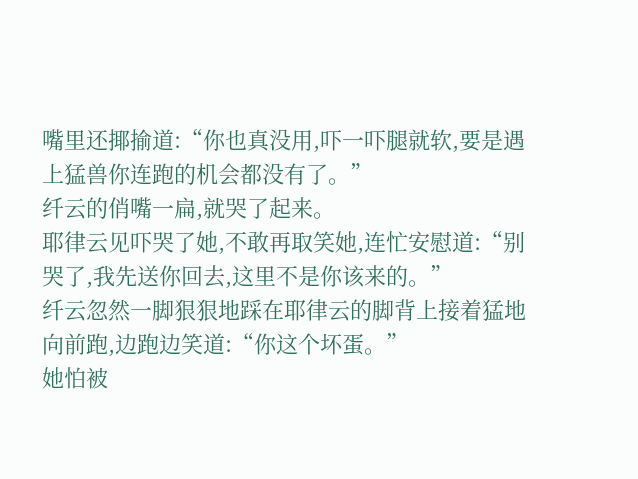嘴里还揶揄道:“你也真没用,吓一吓腿就软,要是遇上猛兽你连跑的机会都没有了。”
纤云的俏嘴一扁,就哭了起来。
耶律云见吓哭了她,不敢再取笑她,连忙安慰道:“别哭了,我先送你回去,这里不是你该来的。”
纤云忽然一脚狠狠地踩在耶律云的脚背上接着猛地向前跑,边跑边笑道:“你这个坏蛋。”
她怕被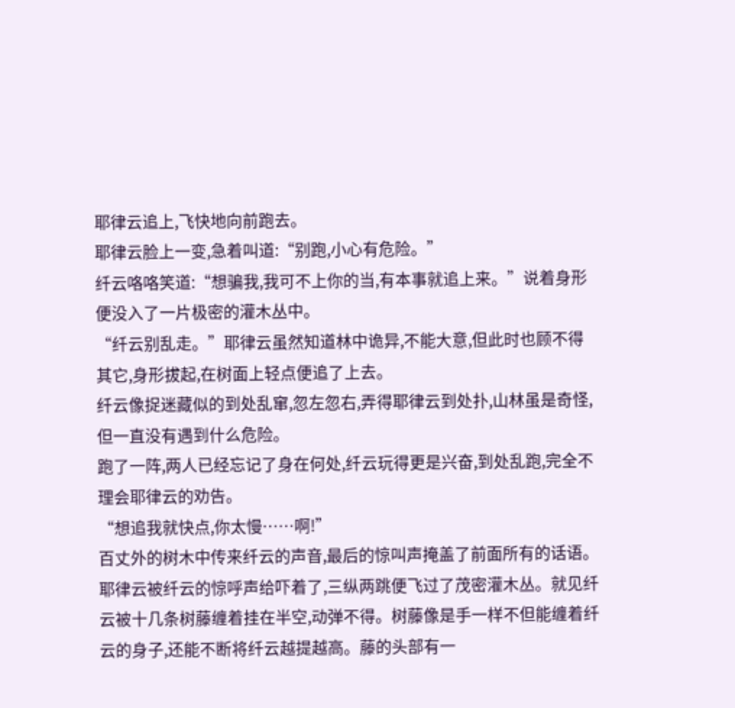耶律云追上,飞快地向前跑去。
耶律云脸上一变,急着叫道:“别跑,小心有危险。”
纤云咯咯笑道:“想骗我,我可不上你的当,有本事就追上来。”说着身形便没入了一片极密的灌木丛中。
“纤云别乱走。”耶律云虽然知道林中诡异,不能大意,但此时也顾不得其它,身形拔起,在树面上轻点便追了上去。
纤云像捉迷藏似的到处乱窜,忽左忽右,弄得耶律云到处扑,山林虽是奇怪,但一直没有遇到什么危险。
跑了一阵,两人已经忘记了身在何处,纤云玩得更是兴奋,到处乱跑,完全不理会耶律云的劝告。
“想追我就快点,你太慢……啊!”
百丈外的树木中传来纤云的声音,最后的惊叫声掩盖了前面所有的话语。
耶律云被纤云的惊呼声给吓着了,三纵两跳便飞过了茂密灌木丛。就见纤云被十几条树藤缠着挂在半空,动弹不得。树藤像是手一样不但能缠着纤云的身子,还能不断将纤云越提越高。藤的头部有一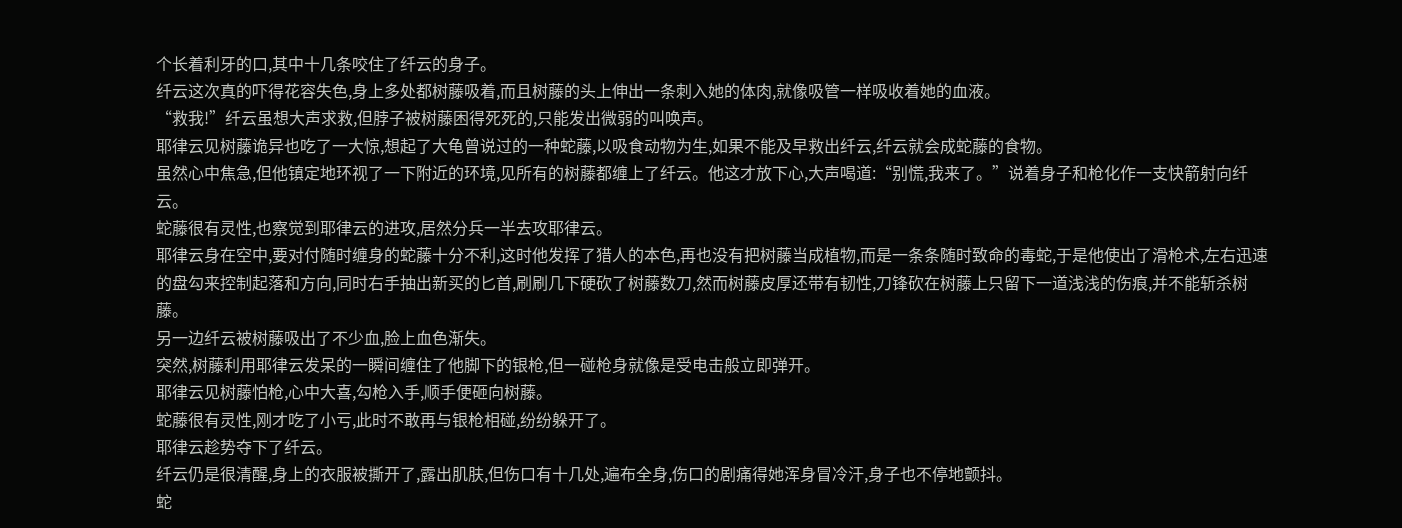个长着利牙的口,其中十几条咬住了纤云的身子。
纤云这次真的吓得花容失色,身上多处都树藤吸着,而且树藤的头上伸出一条刺入她的体肉,就像吸管一样吸收着她的血液。
“救我!”纤云虽想大声求救,但脖子被树藤困得死死的,只能发出微弱的叫唤声。
耶律云见树藤诡异也吃了一大惊,想起了大龟曾说过的一种蛇藤,以吸食动物为生,如果不能及早救出纤云,纤云就会成蛇藤的食物。
虽然心中焦急,但他镇定地环视了一下附近的环境,见所有的树藤都缠上了纤云。他这才放下心,大声喝道:“别慌,我来了。”说着身子和枪化作一支快箭射向纤云。
蛇藤很有灵性,也察觉到耶律云的进攻,居然分兵一半去攻耶律云。
耶律云身在空中,要对付随时缠身的蛇藤十分不利,这时他发挥了猎人的本色,再也没有把树藤当成植物,而是一条条随时致命的毒蛇,于是他使出了滑枪术,左右迅速的盘勾来控制起落和方向,同时右手抽出新买的匕首,刷刷几下硬砍了树藤数刀,然而树藤皮厚还带有韧性,刀锋砍在树藤上只留下一道浅浅的伤痕,并不能斩杀树藤。
另一边纤云被树藤吸出了不少血,脸上血色渐失。
突然,树藤利用耶律云发呆的一瞬间缠住了他脚下的银枪,但一碰枪身就像是受电击般立即弹开。
耶律云见树藤怕枪,心中大喜,勾枪入手,顺手便砸向树藤。
蛇藤很有灵性,刚才吃了小亏,此时不敢再与银枪相碰,纷纷躲开了。
耶律云趁势夺下了纤云。
纤云仍是很清醒,身上的衣服被撕开了,露出肌肤,但伤口有十几处,遍布全身,伤口的剧痛得她浑身冒冷汗,身子也不停地颤抖。
蛇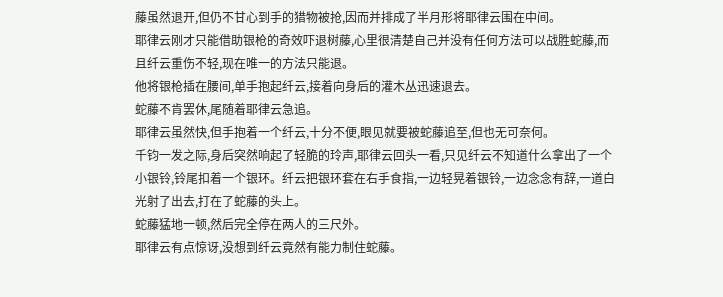藤虽然退开,但仍不甘心到手的猎物被抢,因而并排成了半月形将耶律云围在中间。
耶律云刚才只能借助银枪的奇效吓退树藤,心里很清楚自己并没有任何方法可以战胜蛇藤,而且纤云重伤不轻,现在唯一的方法只能退。
他将银枪插在腰间,单手抱起纤云,接着向身后的灌木丛迅速退去。
蛇藤不肯罢休,尾随着耶律云急追。
耶律云虽然快,但手抱着一个纤云,十分不便,眼见就要被蛇藤追至,但也无可奈何。
千钧一发之际,身后突然响起了轻脆的玲声,耶律云回头一看,只见纤云不知道什么拿出了一个小银铃,铃尾扣着一个银环。纤云把银环套在右手食指,一边轻晃着银铃,一边念念有辞,一道白光射了出去,打在了蛇藤的头上。
蛇藤猛地一顿,然后完全停在两人的三尺外。
耶律云有点惊讶,没想到纤云竟然有能力制住蛇藤。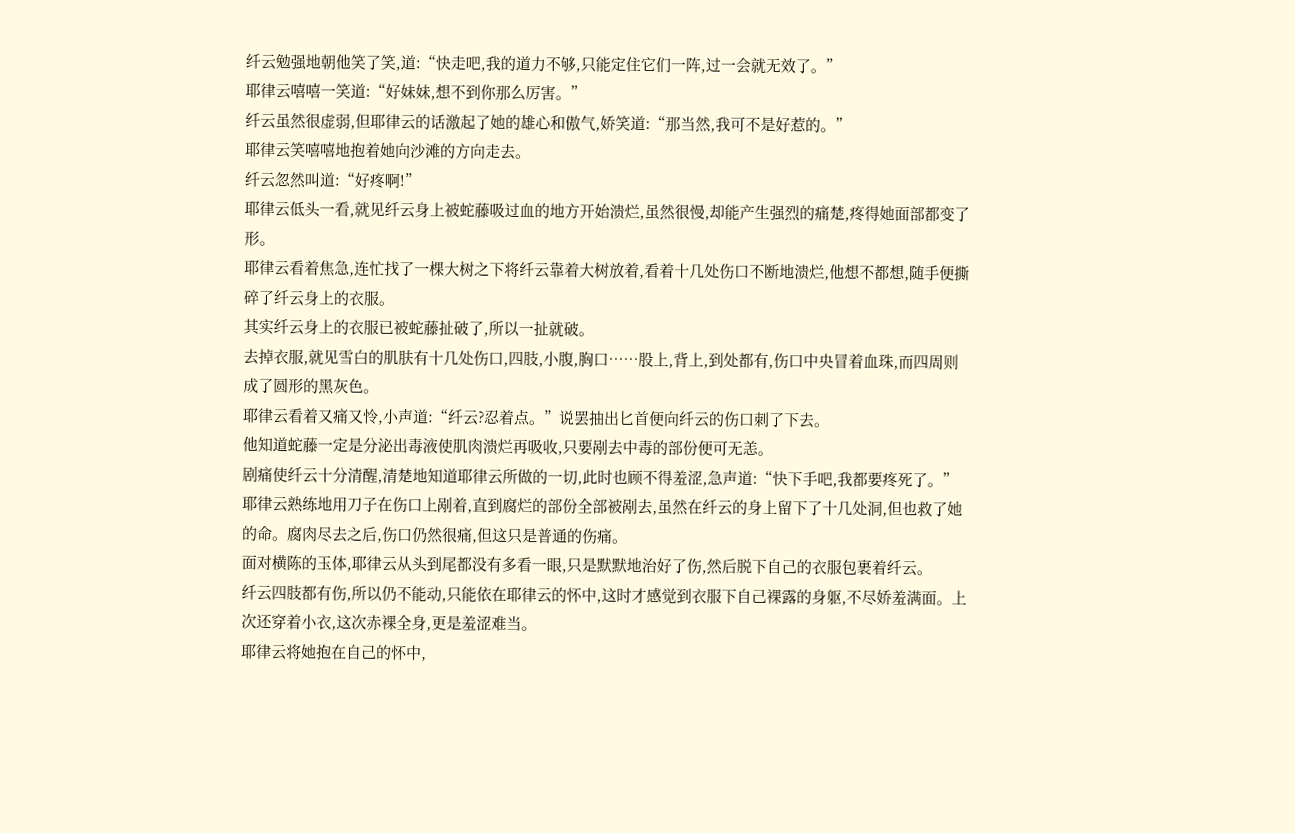纤云勉强地朝他笑了笑,道:“快走吧,我的道力不够,只能定住它们一阵,过一会就无效了。”
耶律云嘻嘻一笑道:“好妹妹,想不到你那么厉害。”
纤云虽然很虚弱,但耶律云的话激起了她的雄心和傲气,娇笑道:“那当然,我可不是好惹的。”
耶律云笑嘻嘻地抱着她向沙滩的方向走去。
纤云忽然叫道:“好疼啊!”
耶律云低头一看,就见纤云身上被蛇藤吸过血的地方开始溃烂,虽然很慢,却能产生强烈的痛楚,疼得她面部都变了形。
耶律云看着焦急,连忙找了一棵大树之下将纤云靠着大树放着,看着十几处伤口不断地溃烂,他想不都想,随手便撕碎了纤云身上的衣服。
其实纤云身上的衣服已被蛇藤扯破了,所以一扯就破。
去掉衣服,就见雪白的肌肤有十几处伤口,四肢,小腹,胸口……股上,背上,到处都有,伤口中央冒着血珠,而四周则成了圆形的黑灰色。
耶律云看着又痛又怜,小声道:“纤云?忍着点。”说罢抽出匕首便向纤云的伤口刺了下去。
他知道蛇藤一定是分泌出毒液使肌肉溃烂再吸收,只要剐去中毒的部份便可无恙。
剧痛使纤云十分清醒,清楚地知道耶律云所做的一切,此时也顾不得羞涩,急声道:“快下手吧,我都要疼死了。”
耶律云熟练地用刀子在伤口上剐着,直到腐烂的部份全部被剐去,虽然在纤云的身上留下了十几处洞,但也救了她的命。腐肉尽去之后,伤口仍然很痛,但这只是普通的伤痛。
面对横陈的玉体,耶律云从头到尾都没有多看一眼,只是默默地治好了伤,然后脱下自己的衣服包裹着纤云。
纤云四肢都有伤,所以仍不能动,只能依在耶律云的怀中,这时才感觉到衣服下自己裸露的身躯,不尽娇羞满面。上次还穿着小衣,这次赤裸全身,更是羞涩难当。
耶律云将她抱在自己的怀中,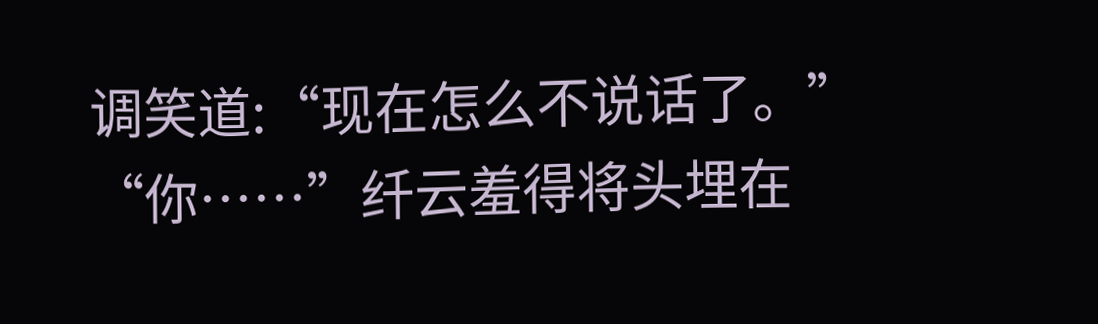调笑道:“现在怎么不说话了。”
“你……”纤云羞得将头埋在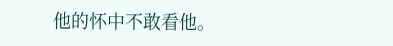他的怀中不敢看他。